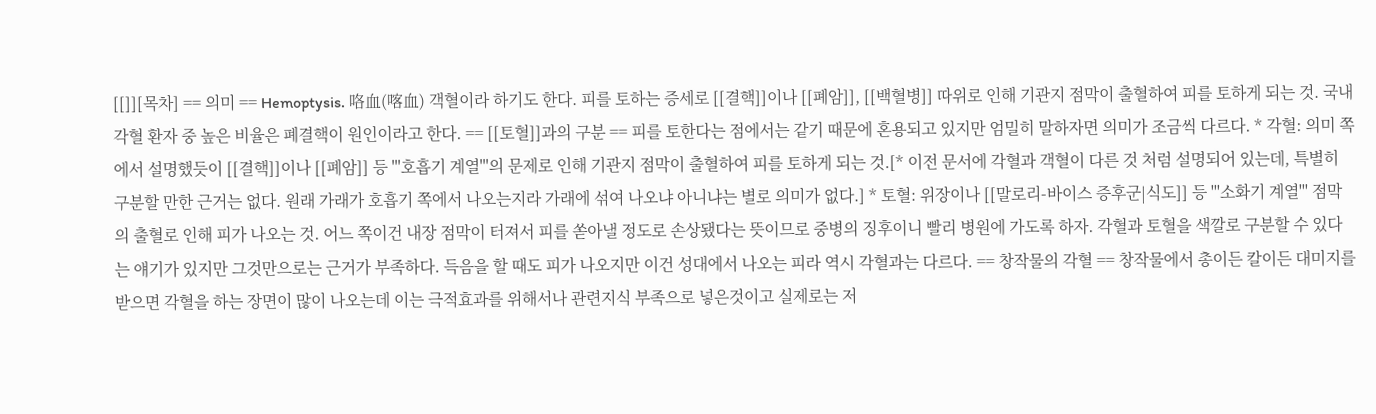[[]][목차] == 의미 == Hemoptysis. 咯血(喀血) 객혈이라 하기도 한다. 피를 토하는 증세로 [[결핵]]이나 [[폐암]], [[백혈병]] 따위로 인해 기관지 점막이 출혈하여 피를 토하게 되는 것. 국내 각혈 환자 중 높은 비율은 폐결핵이 원인이라고 한다. == [[토혈]]과의 구분 == 피를 토한다는 점에서는 같기 때문에 혼용되고 있지만 엄밀히 말하자면 의미가 조금씩 다르다. * 각혈: 의미 쪽에서 설명했듯이 [[결핵]]이나 [[폐암]] 등 '''호흡기 계열'''의 문제로 인해 기관지 점막이 출혈하여 피를 토하게 되는 것.[* 이전 문서에 각혈과 객혈이 다른 것 처럼 설명되어 있는데, 특별히 구분할 만한 근거는 없다. 원래 가래가 호흡기 쪽에서 나오는지라 가래에 섞여 나오냐 아니냐는 별로 의미가 없다.] * 토혈: 위장이나 [[말로리-바이스 증후군|식도]] 등 '''소화기 계열''' 점막의 출혈로 인해 피가 나오는 것. 어느 쪽이건 내장 점막이 터져서 피를 쏟아낼 정도로 손상됐다는 뜻이므로 중병의 징후이니 빨리 병원에 가도록 하자. 각혈과 토혈을 색깔로 구분할 수 있다는 얘기가 있지만 그것만으로는 근거가 부족하다. 득음을 할 때도 피가 나오지만 이건 성대에서 나오는 피라 역시 각혈과는 다르다. == 창작물의 각혈 == 창작물에서 총이든 칼이든 대미지를 받으면 각혈을 하는 장면이 많이 나오는데 이는 극적효과를 위해서나 관련지식 부족으로 넣은것이고 실제로는 저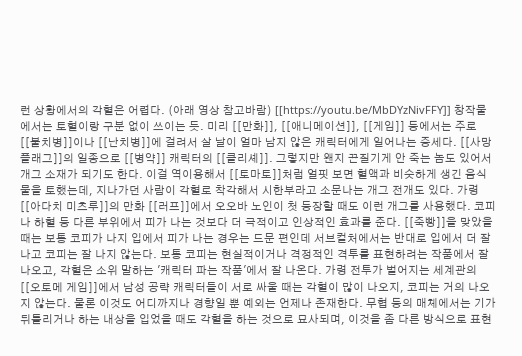런 상황에서의 각혈은 어렵다. (아래 영상 참고바람) [[https://youtu.be/MbDYzNivFFY]] 창작물에서는 토혈이랑 구분 없이 쓰이는 듯. 미리 [[만화]], [[애니메이션]], [[게임]] 등에서는 주로 [[불치병]]이나 [[난치병]]에 걸려서 살 날이 얼마 남지 않은 캐릭터에게 일어나는 증세다. [[사망 플래그]]의 일종으로 [[병약]] 캐릭터의 [[클리셰]]. 그렇지만 왠지 끈질기게 안 죽는 놈도 있어서 개그 소재가 되기도 한다. 이걸 역이용해서 [[토마토]]처럼 얼핏 보면 혈액과 비슷하게 생긴 음식물을 토했는데, 지나가던 사람이 각혈로 착각해서 시한부라고 소문나는 개그 전개도 있다. 가령 [[아다치 미츠루]]의 만화 [[러프]]에서 오오바 노인이 첫 등장할 때도 이런 개그를 사용했다. 코피나 하혈 등 다른 부위에서 피가 나는 것보다 더 극적이고 인상적인 효과를 준다. [[죽빵]]을 맞았을 때는 보통 코피가 나지 입에서 피가 나는 경우는 드문 편인데 서브컬처에서는 반대로 입에서 더 잘 나고 코피는 잘 나지 않는다. 보통 코피는 현실적이거나 격정적인 격투를 표현하려는 작품에서 잘 나오고, 각혈은 소위 말하는 '캐릭터 파는 작품'에서 잘 나온다. 가령 전투가 벌어지는 세계관의 [[오토메 게임]]에서 남성 공략 캐릭터들이 서로 싸울 때는 각혈이 많이 나오지, 코피는 거의 나오지 않는다. 물론 이것도 어디까지나 경향일 뿐 예외는 언제나 존재한다. 무협 등의 매체에서는 기가 뒤틀리거나 하는 내상을 입었을 때도 각혈을 하는 것으로 묘사되며, 이것을 좀 다른 방식으로 표현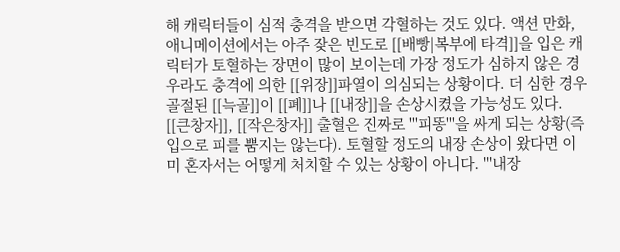해 캐릭터들이 심적 충격을 받으면 각혈하는 것도 있다. 액션 만화, 애니메이션에서는 아주 잦은 빈도로 [[배빵|복부에 타격]]을 입은 캐릭터가 토혈하는 장면이 많이 보이는데 가장 정도가 심하지 않은 경우라도 충격에 의한 [[위장]]파열이 의심되는 상황이다. 더 심한 경우 골절된 [[늑골]]이 [[폐]]나 [[내장]]을 손상시켰을 가능성도 있다. [[큰창자]], [[작은창자]] 출혈은 진짜로 '''피똥'''을 싸게 되는 상황(즉 입으로 피를 뿜지는 않는다). 토혈할 정도의 내장 손상이 왔다면 이미 혼자서는 어떻게 처치할 수 있는 상황이 아니다. '''내장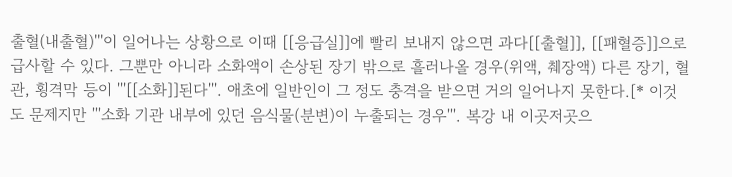출혈(내출혈)'''이 일어나는 상황으로 이때 [[응급실]]에 빨리 보내지 않으면 과다[[출혈]], [[패혈증]]으로 급사할 수 있다. 그뿐만 아니라 소화액이 손상된 장기 밖으로 흘러나올 경우(위액, 췌장액) 다른 장기, 혈관, 횡격막 등이 '''[[소화]]된다'''. 애초에 일반인이 그 정도 충격을 받으면 거의 일어나지 못한다.[* 이것도 문제지만 '''소화 기관 내부에 있던 음식물(분변)이 누출되는 경우'''. 복강 내 이곳저곳으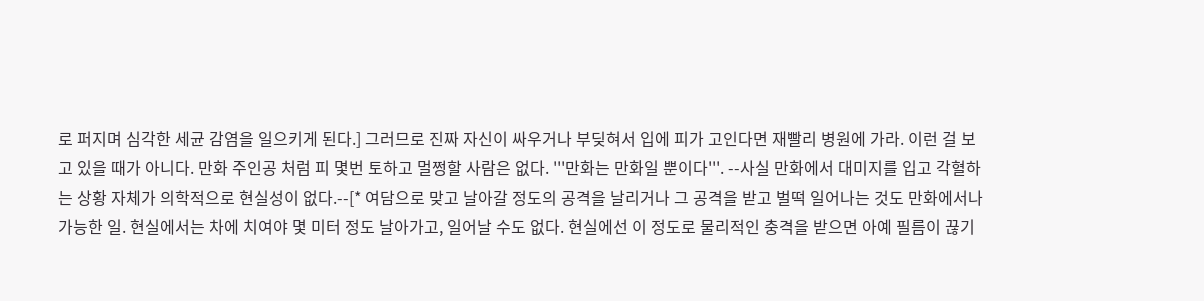로 퍼지며 심각한 세균 감염을 일으키게 된다.] 그러므로 진짜 자신이 싸우거나 부딪혀서 입에 피가 고인다면 재빨리 병원에 가라. 이런 걸 보고 있을 때가 아니다. 만화 주인공 처럼 피 몇번 토하고 멀쩡할 사람은 없다. '''만화는 만화일 뿐이다'''. --사실 만화에서 대미지를 입고 각혈하는 상황 자체가 의학적으로 현실성이 없다.--[* 여담으로 맞고 날아갈 정도의 공격을 날리거나 그 공격을 받고 벌떡 일어나는 것도 만화에서나 가능한 일. 현실에서는 차에 치여야 몇 미터 정도 날아가고, 일어날 수도 없다. 현실에선 이 정도로 물리적인 충격을 받으면 아예 필름이 끊기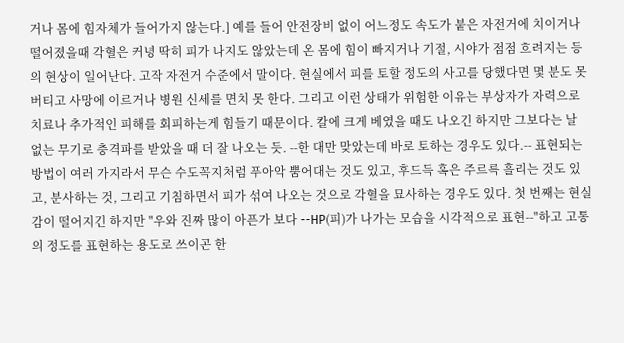거나 몸에 힘자체가 들어가지 않는다.] 예를 들어 안전장비 없이 어느정도 속도가 붙은 자전거에 치이거나 떨어졌을때 각혈은 커녕 딱히 피가 나지도 않았는데 온 몸에 힘이 빠지거나 기절, 시야가 점점 흐려지는 등의 현상이 일어난다. 고작 자전거 수준에서 말이다. 현실에서 피를 토할 정도의 사고를 당했다면 몇 분도 못 버티고 사망에 이르거나 병원 신세를 면치 못 한다. 그리고 이런 상태가 위험한 이유는 부상자가 자력으로 치료나 추가적인 피해를 회피하는게 힘들기 때문이다. 칼에 크게 베였을 때도 나오긴 하지만 그보다는 날 없는 무기로 충격파를 받았을 때 더 잘 나오는 듯. --한 대만 맞았는데 바로 토하는 경우도 있다.-- 표현되는 방법이 여러 가지라서 무슨 수도꼭지처럼 푸아악 뿜어대는 것도 있고, 후드득 혹은 주르륵 흘리는 것도 있고, 분사하는 것, 그리고 기침하면서 피가 섞여 나오는 것으로 각혈을 묘사하는 경우도 있다. 첫 번째는 현실감이 떨어지긴 하지만 "우와 진짜 많이 아픈가 보다 --HP(피)가 나가는 모습을 시각적으로 표현--"하고 고통의 정도를 표현하는 용도로 쓰이곤 한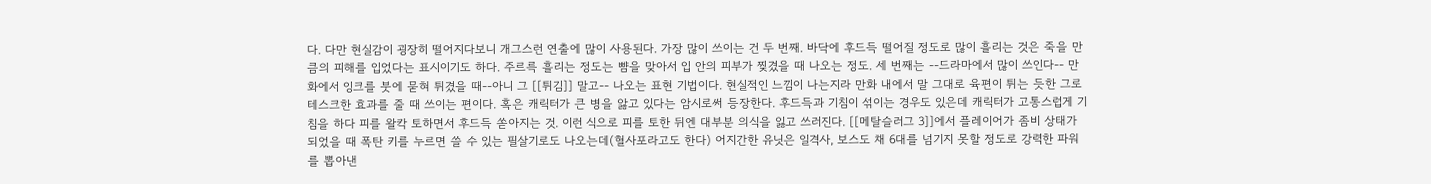다. 다만 현실감이 굉장히 떨어지다보니 개그스런 연출에 많이 사용된다. 가장 많이 쓰이는 건 두 번째. 바닥에 후드득 떨어질 정도로 많이 흘리는 것은 죽을 만큼의 피해를 입었다는 표시이기도 하다. 주르륵 흘리는 정도는 뺨을 맞아서 입 안의 피부가 찢겼을 때 나오는 정도. 세 번째는 --드라마에서 많이 쓰인다-- 만화에서 잉크를 붓에 묻혀 튀겼을 때--아니 그 [[튀김]] 말고-- 나오는 표현 기법이다. 현실적인 느낌이 나는지라 만화 내에서 말 그대로 육편이 튀는 듯한 그로테스크한 효과를 줄 때 쓰이는 편이다. 혹은 캐릭터가 큰 병을 앓고 있다는 암시로써 등장한다. 후드득과 기침이 섞이는 경우도 있은데 캐릭터가 고통스럽게 기침을 하다 피를 왈칵 토하면서 후드득 쏟아지는 것. 이런 식으로 피를 토한 뒤엔 대부분 의식을 잃고 쓰러진다. [[메탈슬러그 3]]에서 플레이어가 좀비 상태가 되었을 때 폭탄 키를 누르면 쓸 수 있는 필살기로도 나오는데(혈사포라고도 한다) 어지간한 유닛은 일격사, 보스도 채 6대를 넘기지 못할 정도로 강력한 파워를 뽑아낸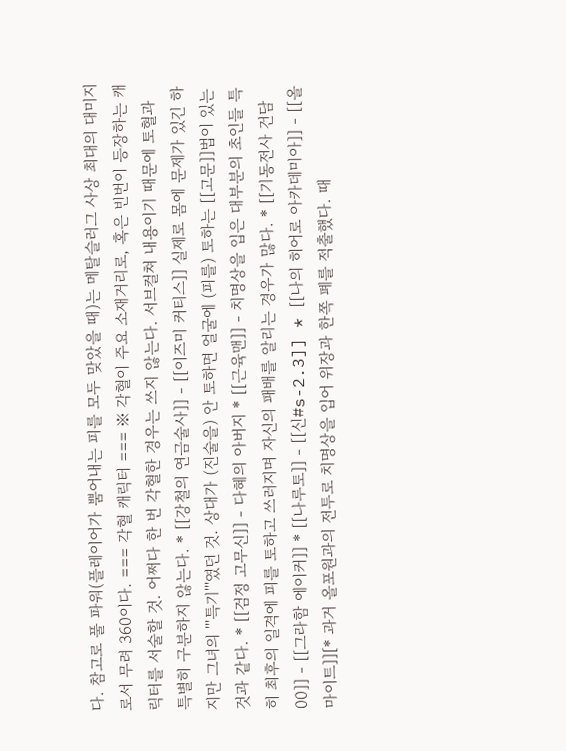다. 참고로 풀 파워(플레이어가 뿜어내는 피를 모두 맞았을 때)는 메탈슬러그 사상 최대의 대미지로서 무려 360이다. === 각혈 캐릭터 === ※ 각혈이 주요 소재거리로, 혹은 빈번이 등장하는 캐릭터를 서술할 것. 어쩌다 한 번 각혈한 경우는 쓰지 않는다. 서브컬쳐 내용이기 때문에 토혈과 특별히 구분하지 않는다. * [[강철의 연금술사]] - [[이즈미 커티스]] 실제로 몸에 문제가 있긴 하지만 그녀의 '''특기'''였던 것. 상대가 (진술을) 안 토하면 얼굴에 (피를) 토하는 [[고문]]법이 있는 것과 같다. * [[검정 고무신]] - 다혜의 아버지 * [[근육맨]] - 치명상을 입은 대부분의 초인들 특히 최후의 일격에 피를 토하고 쓰러지며 자신의 패배를 알리는 경우가 많다. * [[기동전사 건담 00]] - [[그라함 에이커]] * [[나루토]] - [[신#s-2.3]] * [[나의 히어로 아카데미아]] - [[올마이트]][* 과거 올포원과의 전투로 치명상을 입어 위장과 한쪽 폐를 적출했다. 때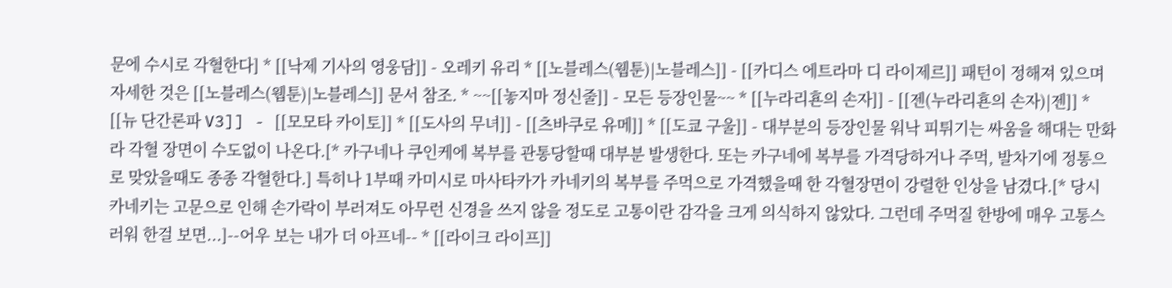문에 수시로 각혈한다] * [[낙제 기사의 영웅담]] - 오레키 유리 * [[노블레스(웹툰)|노블레스]] - [[카디스 에트라마 디 라이제르]] 패턴이 정해져 있으며 자세한 것은 [[노블레스(웹툰)|노블레스]] 문서 참조. * ~~[[놓지마 정신줄]] - 모든 등장인물~~ * [[누라리횬의 손자]] - [[젠(누라리횬의 손자)|젠]] * [[뉴 단간론파 V3]] - [[모모타 카이토]] * [[도사의 무녀]] - [[츠바쿠로 유메]] * [[도쿄 구울]] - 대부분의 등장인물 워낙 피튀기는 싸움을 해대는 만화라 각혈 장면이 수도없이 나온다.[* 카구네나 쿠인케에 복부를 관통당할때 대부분 발생한다. 또는 카구네에 복부를 가격당하거나 주먹, 발차기에 정통으로 맞았을때도 종종 각혈한다.] 특히나 1부때 카미시로 마사타카가 카네키의 복부를 주먹으로 가격했을때 한 각혈장면이 강렬한 인상을 남겼다.[* 당시 카네키는 고문으로 인해 손가락이 부러져도 아무런 신경을 쓰지 않을 정도로 고통이란 감각을 크게 의식하지 않았다. 그런데 주먹질 한방에 매우 고통스러워 한걸 보면...]--어우 보는 내가 더 아프네-- * [[라이크 라이프]]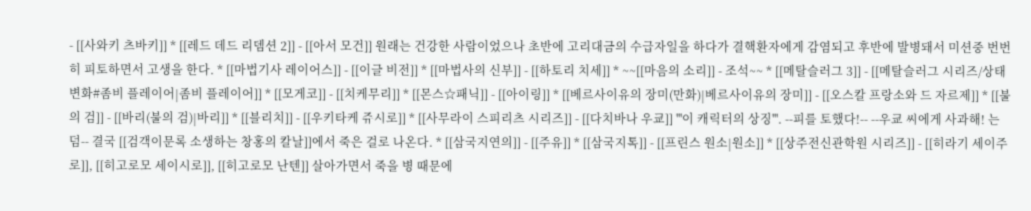- [[사와키 츠바키]] * [[레드 데드 리뎀션 2]] - [[아서 모건]] 원래는 건강한 사람이었으나 초반에 고리대금의 수급자일을 하다가 결핵환자에게 감염되고 후반에 발병돼서 미션중 번번히 피토하면서 고생을 한다. * [[마법기사 레이어스]] - [[이글 비전]] * [[마법사의 신부]] - [[하토리 치세]] * ~~[[마음의 소리]] - 조석~~ * [[메탈슬러그 3]] - [[메탈슬러그 시리즈/상태변화#좀비 플레이어|좀비 플레이어]] * [[모게코]] - [[치케무리]] * [[몬스☆패닉]] - [[아이링]] * [[베르사이유의 장미(만화)|베르사이유의 장미]] - [[오스칼 프랑소와 드 자르제]] * [[불의 검]] - [[바리(불의 검)|바리]] * [[블리치]] - [[우키타케 쥬시로]] * [[사무라이 스피리츠 시리즈]] - [[다치바나 우쿄]] '''이 캐릭터의 상징'''. --피를 토했다!-- --우쿄 씨에게 사과해! 는 덤-- 결국 [[검객이문록 소생하는 창홍의 칼날]]에서 죽은 걸로 나온다. * [[삼국지연의]] - [[주유]] * [[삼국지톡]] - [[프린스 원소|원소]] * [[상주전신관학원 시리즈]] - [[히라기 세이주로]], [[히고로모 세이시로]], [[히고로모 난텐]] 살아가면서 죽을 병 때문에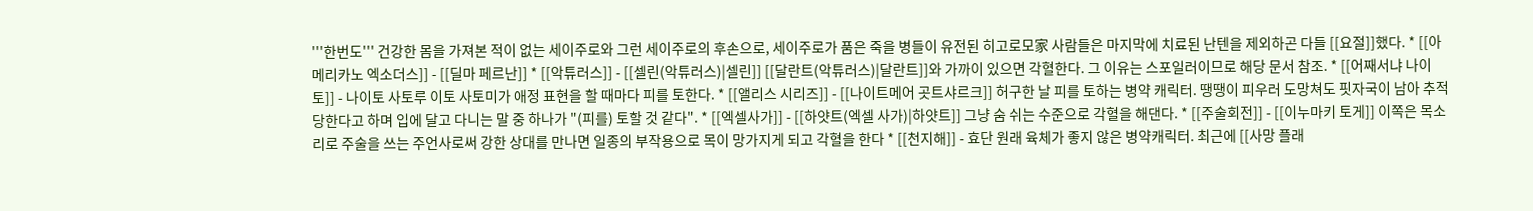'''한번도''' 건강한 몸을 가져본 적이 없는 세이주로와 그런 세이주로의 후손으로, 세이주로가 품은 죽을 병들이 유전된 히고로모家 사람들은 마지막에 치료된 난텐을 제외하곤 다들 [[요절]]했다. * [[아메리카노 엑소더스]] - [[딜마 페르난]] * [[악튜러스]] - [[셀린(악튜러스)|셀린]] [[달란트(악튜러스)|달란트]]와 가까이 있으면 각혈한다. 그 이유는 스포일러이므로 해당 문서 참조. * [[어째서냐 나이토]] - 나이토 사토루 이토 사토미가 애정 표현을 할 때마다 피를 토한다. * [[앨리스 시리즈]] - [[나이트메어 곳트샤르크]] 허구한 날 피를 토하는 병약 캐릭터. 땡땡이 피우러 도망쳐도 핏자국이 남아 추적당한다고 하며 입에 달고 다니는 말 중 하나가 "(피를) 토할 것 같다". * [[엑셀사가]] - [[하얏트(엑셀 사가)|하얏트]] 그냥 숨 쉬는 수준으로 각혈을 해댄다. * [[주술회전]] - [[이누마키 토게]] 이쪽은 목소리로 주술을 쓰는 주언사로써 강한 상대를 만나면 일종의 부작용으로 목이 망가지게 되고 각혈을 한다 * [[천지해]] - 효단 원래 육체가 좋지 않은 병약캐릭터. 최근에 [[사망 플래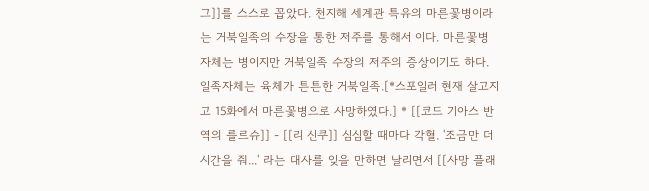그]]를 스스로 꼽았다. 천지해 세계관 특유의 마른꽃병이라는 거북일족의 수장을 통한 저주를 통해서 이다. 마른꽃병 자체는 병이지만 거북일족 수장의 저주의 증상이기도 하다. 일족자체는 육체가 튼튼한 거북일족.[*스포일러 현재 살고지고 15화에서 마른꽃병으로 사망하였다.] * [[코드 기아스 반역의 를르슈]] - [[리 신쿠]] 심심할 때마다 각혈. '조금만 더 시간을 줘...' 라는 대사를 잊을 만하면 날리면서 [[사망 플래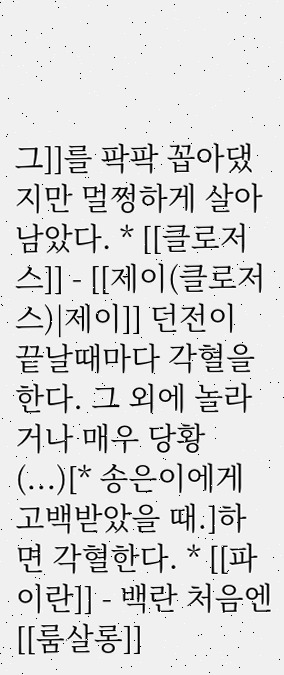그]]를 팍팍 꼽아댔지만 멀쩡하게 살아남았다. * [[클로저스]] - [[제이(클로저스)|제이]] 던전이 끝날때마다 각혈을 한다. 그 외에 놀라거나 매우 당황(...)[* 송은이에게 고백받았을 때.]하면 각혈한다. * [[파이란]] - 백란 처음엔 [[룸살롱]]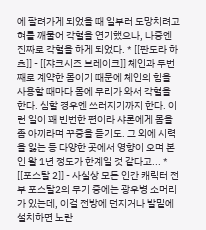에 팔려가게 되었을 때 일부러 도망치려고 혀를 깨물어 각혈을 연기했으나, 나중엔 진짜로 각혈을 하게 되었다. * [[판도라 하츠]] - [[쟈크시즈 브레이크]] 체인과 두번째로 계약한 몸이기 때문에 체인의 힘을 사용할 때마다 몸에 무리가 와서 각혈을 한다. 심할 경우엔 쓰러지기까지 한다. 이런 일이 꽤 빈번한 편이라 샤론에게 몸을 좀 아끼라며 꾸중을 듣기도. 그 외에 시력을 잃는 등 다양한 곳에서 영향이 오며 본인 왈 1년 정도가 한계일 것 같다고... * [[포스탈 2]] - 사실상 모든 인간 캐릭터 전부 포스탈2의 무기 중에는 광우병 소머리가 있는데, 이걸 전방에 던지거나 발밑에 설치하면 노란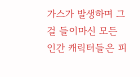가스가 발생하며 그걸 들이마신 모든 인간 캐릭터들은 피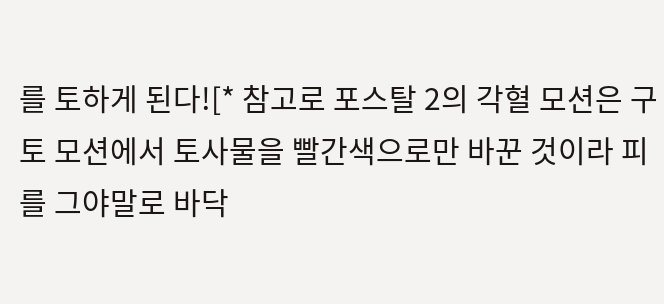를 토하게 된다![* 참고로 포스탈 2의 각혈 모션은 구토 모션에서 토사물을 빨간색으로만 바꾼 것이라 피를 그야말로 바닥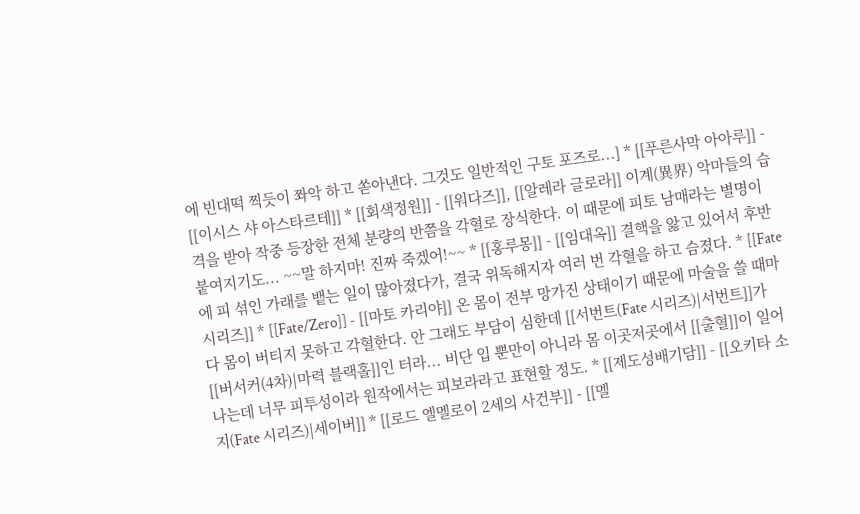에 빈대떡 찍듯이 쫘악 하고 쏟아낸다. 그것도 일반적인 구토 포즈로...] * [[푸른사막 아아루]] - [[이시스 샤 아스타르테]] * [[회색정원]] - [[워다즈]], [[알레라 글로라]] 이계(異界) 악마들의 습격을 받아 작중 등장한 전체 분량의 반쯤을 각혈로 장식한다. 이 때문에 피토 남매라는 별명이 붙여지기도... ~~말 하지마! 진짜 죽겠어!~~ * [[홍루몽]] - [[임대옥]] 결핵을 앓고 있어서 후반에 피 섞인 가래를 뱉는 일이 많아졌다가, 결국 위독해지자 여러 번 각혈을 하고 슴졌다. * [[Fate 시리즈]] * [[Fate/Zero]] - [[마토 카리야]] 온 몸이 전부 망가진 상태이기 때문에 마술을 쓸 때마다 몸이 버티지 못하고 각혈한다. 안 그래도 부담이 심한데 [[서번트(Fate 시리즈)|서번트]]가 [[버서커(4차)|마력 블랙홀]]인 터라... 비단 입 뿐만이 아니라 몸 이곳저곳에서 [[출혈]]이 일어나는데 너무 피투성이라 원작에서는 피보라라고 표현할 정도. * [[제도성배기담]] - [[오키타 소지(Fate 시리즈)|세이버]] * [[로드 엘멜로이 2세의 사건부]] - [[멜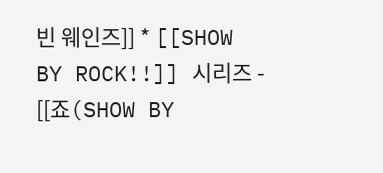빈 웨인즈]] * [[SHOW BY ROCK!!]] 시리즈 - [[죠(SHOW BY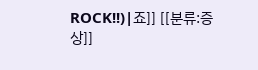ROCK!!)|죠]] [[분류:증상]]